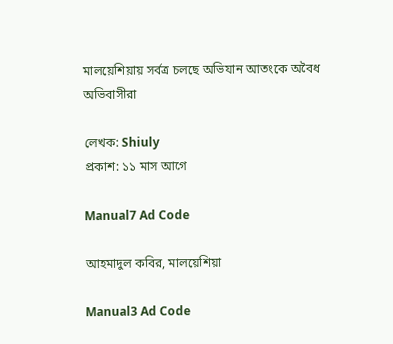মালয়েশিয়ায় সর্বত্র চলছে অভিযান আতংকে অবৈধ অভিবাসীরা

লেখক: Shiuly
প্রকাশ: ১১ মাস আগে

Manual7 Ad Code

আহমাদুল কবির, মালয়েশিয়া

Manual3 Ad Code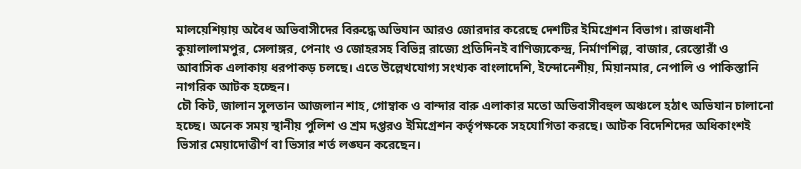মালয়েশিয়ায় অবৈধ অভিবাসীদের বিরুদ্ধে অভিযান আরও জোরদার করেছে দেশটির ইমিগ্রেশন বিভাগ। রাজধানী কুয়ালালামপুর, সেলাঙ্গর, পেনাং ও জোহরসহ বিভিন্ন রাজ্যে প্রতিদিনই বাণিজ্যকেন্দ্র, নির্মাণশিল্প, বাজার, রেস্তোরাঁ ও আবাসিক এলাকায় ধরপাকড় চলছে। এতে উল্লেখযোগ্য সংখ্যক বাংলাদেশি, ইন্দোনেশীয়, মিয়ানমার, নেপালি ও পাকিস্তানি নাগরিক আটক হচ্ছেন।
চৌ কিট, জালান সুলতান আজলান শাহ, গোম্বাক ও বান্দার বারু এলাকার মতো অভিবাসীবহুল অঞ্চলে হঠাৎ অভিযান চালানো হচ্ছে। অনেক সময় স্থানীয় পুলিশ ও শ্রম দপ্তরও ইমিগ্রেশন কর্তৃপক্ষকে সহযোগিতা করছে। আটক বিদেশিদের অধিকাংশই ভিসার মেয়াদোত্তীর্ণ বা ভিসার শর্ত লঙ্ঘন করেছেন।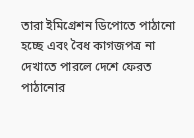তারা ইমিগ্রেশন ডিপোতে পাঠানো হচ্ছে এবং বৈধ কাগজপত্র না দেখাতে পারলে দেশে ফেরত পাঠানোর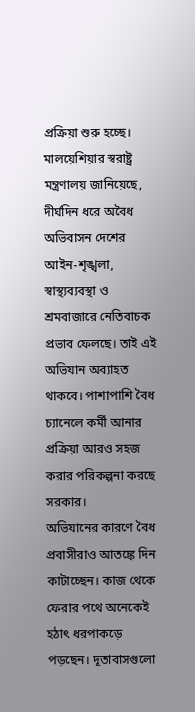প্রক্রিয়া শুরু হচ্ছে।
মালয়েশিয়ার স্বরাষ্ট্র মন্ত্রণালয় জানিয়েছে, দীর্ঘদিন ধরে অবৈধ অভিবাসন দেশের আইন-শৃঙ্খলা, স্বাস্থ্যব্যবস্থা ও শ্রমবাজারে নেতিবাচক প্রভাব ফেলছে। তাই এই অভিযান অব্যাহত থাকবে। পাশাপাশি বৈধ চ্যানেলে কর্মী আনার প্রক্রিয়া আরও সহজ করার পরিকল্পনা করছে সরকার।
অভিযানের কারণে বৈধ প্রবাসীরাও আতঙ্কে দিন কাটাচ্ছেন। কাজ থেকে ফেরার পথে অনেকেই হঠাৎ ধরপাকড়ে পড়ছেন। দূতাবাসগুলো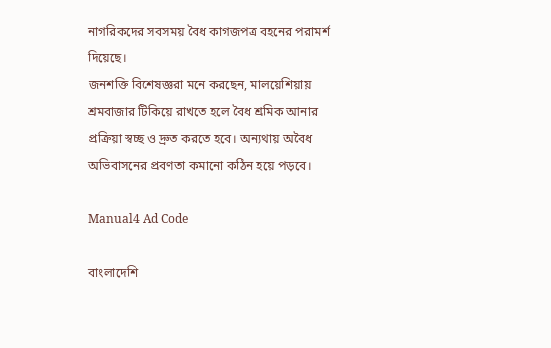নাগরিকদের সবসময় বৈধ কাগজপত্র বহনের পরামর্শ দিয়েছে।
জনশক্তি বিশেষজ্ঞরা মনে করছেন, মালয়েশিয়ায় শ্রমবাজার টিকিয়ে রাখতে হলে বৈধ শ্রমিক আনার প্রক্রিয়া স্বচ্ছ ও দ্রুত করতে হবে। অন্যথায় অবৈধ অভিবাসনের প্রবণতা কমানো কঠিন হয়ে পড়বে।

Manual4 Ad Code

বাংলাদেশি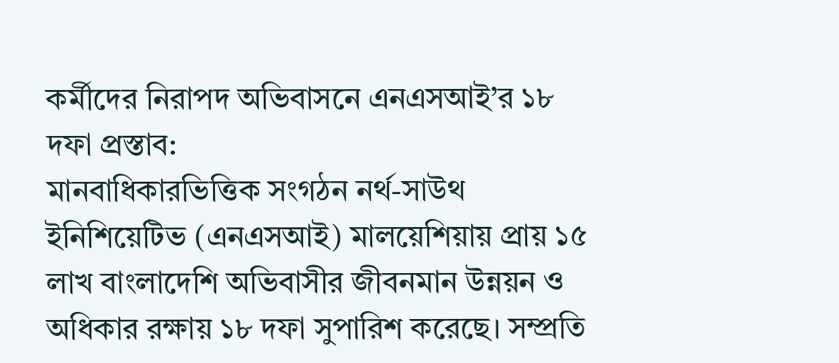কর্মীদের নিরাপদ অভিবাসনে এনএসআই’র ১৮ দফা প্রস্তাব:
মানবাধিকারভিত্তিক সংগঠন নর্থ-সাউথ ইনিশিয়েটিভ (এনএসআই) মালয়েশিয়ায় প্রায় ১৫ লাখ বাংলাদেশি অভিবাসীর জীবনমান উন্নয়ন ও অধিকার রক্ষায় ১৮ দফা সুপারিশ করেছে। সম্প্রতি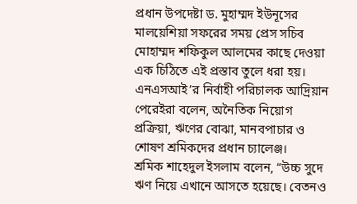প্রধান উপদেষ্টা ড. মুহাম্মদ ইউনূসের মালয়েশিয়া সফরের সময় প্রেস সচিব মোহাম্মদ শফিকুল আলমের কাছে দেওয়া এক চিঠিতে এই প্রস্তাব তুলে ধরা হয়।
এনএসআই’র নির্বাহী পরিচালক আদ্রিয়ান পেরেইরা বলেন, অনৈতিক নিয়োগ প্রক্রিয়া, ঋণের বোঝা, মানবপাচার ও শোষণ শ্রমিকদের প্রধান চ্যালেঞ্জ।
শ্রমিক শাহেদুল ইসলাম বলেন, “উচ্চ সুদে ঋণ নিয়ে এখানে আসতে হয়েছে। বেতনও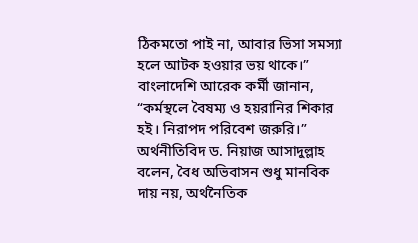ঠিকমতো পাই না, আবার ভিসা সমস্যা হলে আটক হওয়ার ভয় থাকে।”
বাংলাদেশি আরেক কর্মী জানান, “কর্মস্থলে বৈষম্য ও হয়রানির শিকার হই। নিরাপদ পরিবেশ জরুরি।”
অর্থনীতিবিদ ড. নিয়াজ আসাদুল্লাহ বলেন, বৈধ অভিবাসন শুধু মানবিক দায় নয়, অর্থনৈতিক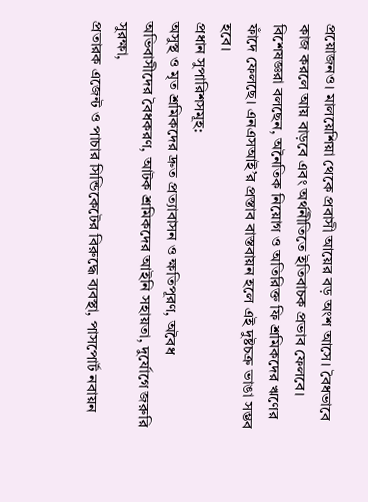প্রয়োজনও। মালয়েশিয়া থেকে প্রবাসী আয়ের বড় অংশ আসে। বৈধভাবে কাজ করলে আয় বাড়বে এবং অর্থনীতিতে ইতিবাচক প্রভাব ফেলবে।
বিশেষজ্ঞরা বলছেন, অনৈতিক নিয়োগ ও অতিরিক্ত ফি শ্রমিকদের ঋণের ফাঁদে ফেলছে। এনএসআই’র প্রস্তাব বাস্তবায়ন হলে এই দুষ্টচক্র ভাঙা সম্ভব হবে।
প্রধান সুপারিশসমূহ:
অসুস্থ ও মৃত শ্রমিকদের দ্রুত প্রত্যাবাসন ও ক্ষতিপূরণ, অবৈধ অভিবাসীদের বৈধকরণ, আটক শ্রমিকদের আইনি সহায়তা, দুর্যোগে জরুরি সুরক্ষা,
প্রতারক এজেন্ট ও পাচার সিন্ডিকেটের বিরুদ্ধে ব্যবস্থা, পাসপোর্ট নবায়ন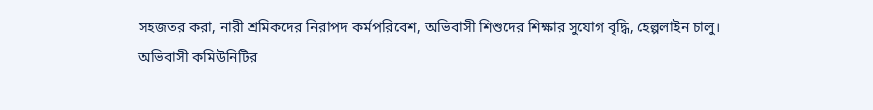সহজতর করা, নারী শ্রমিকদের নিরাপদ কর্মপরিবেশ, অভিবাসী শিশুদের শিক্ষার সুযোগ বৃদ্ধি, হেল্পলাইন চালু।
অভিবাসী কমিউনিটির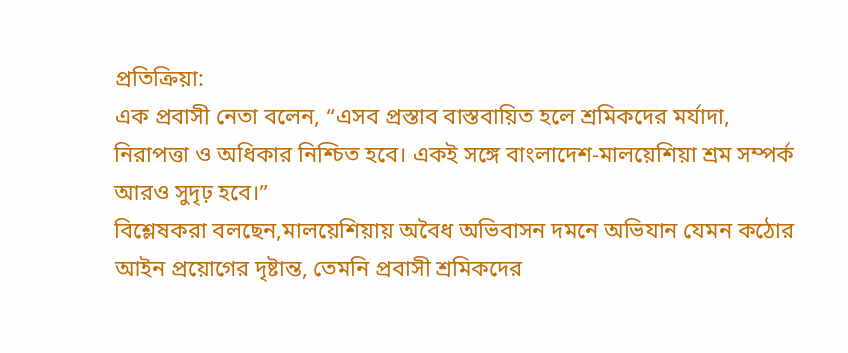প্রতিক্রিয়া:
এক প্রবাসী নেতা বলেন, “এসব প্রস্তাব বাস্তবায়িত হলে শ্রমিকদের মর্যাদা, নিরাপত্তা ও অধিকার নিশ্চিত হবে। একই সঙ্গে বাংলাদেশ-মালয়েশিয়া শ্রম সম্পর্ক আরও সুদৃঢ় হবে।”
বিশ্লেষকরা বলছেন,মালয়েশিয়ায় অবৈধ অভিবাসন দমনে অভিযান যেমন কঠোর আইন প্রয়োগের দৃষ্টান্ত, তেমনি প্রবাসী শ্রমিকদের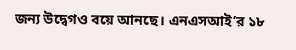জন্য উদ্বেগও বয়ে আনছে। এনএসআই’র ১৮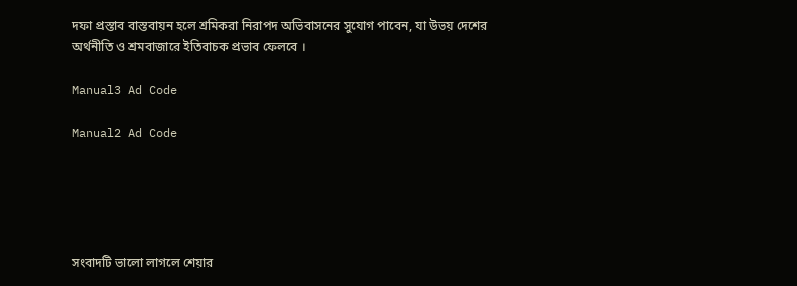দফা প্রস্তাব বাস্তবায়ন হলে শ্রমিকরা নিরাপদ অভিবাসনের সুযোগ পাবেন, যা উভয় দেশের অর্থনীতি ও শ্রমবাজারে ইতিবাচক প্রভাব ফেলবে ।

Manual3 Ad Code

Manual2 Ad Code





সংবাদটি ভালো লাগলে শেয়ার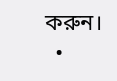করুন।
  •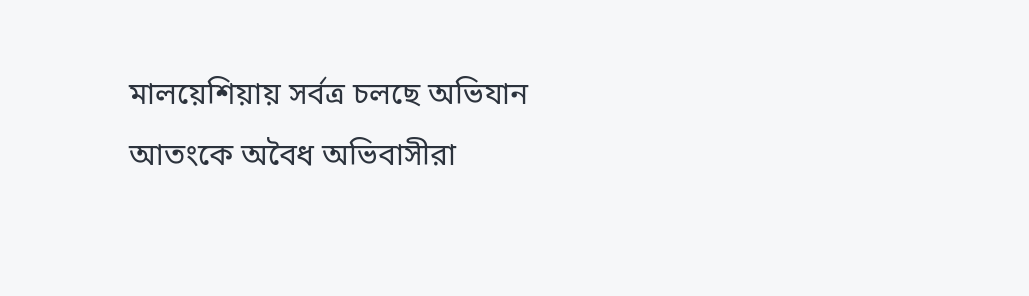মালয়েশিয়ায় সর্বত্র চলছে অভিযান আতংকে অবৈধ অভিবাসীরা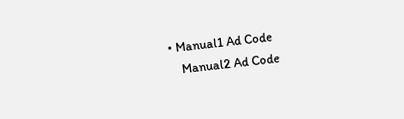• Manual1 Ad Code
    Manual2 Ad Code